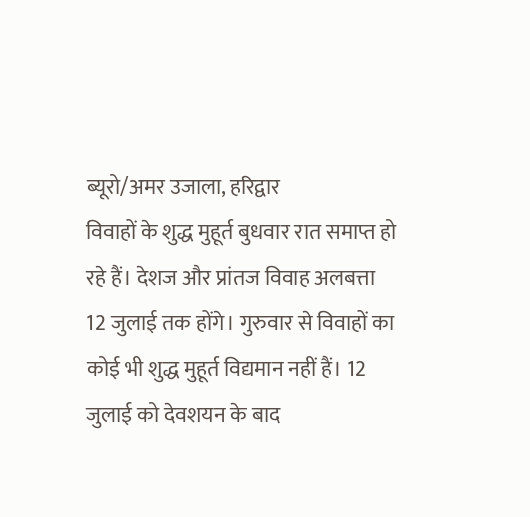ब्यूरो/अमर उजाला, हरिद्वार
विवाहों के शुद्ध मुहूर्त बुधवार रात समाप्त हो रहे हैं। देशज और प्रांतज विवाह अलबत्ता 12 जुलाई तक होंगे। गुरुवार से विवाहों का कोई भी शुद्ध मुहूर्त विद्यमान नहीं हैं। 12 जुलाई को देवशयन के बाद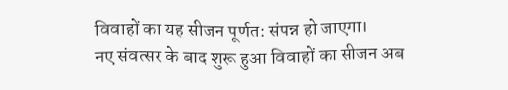विवाहों का यह सीजन पूर्णत: संपन्न हो जाएगा।
नए संवत्सर के बाद शुरू हुआ विवाहों का सीजन अब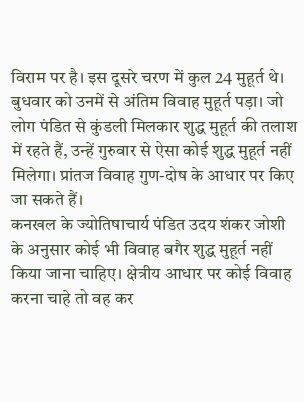विराम पर है। इस दूसरे चरण में कुल 24 मुहूर्त थे। बुधवार को उनमें से अंतिम विवाह मुहूर्त पड़ा। जो लोग पंडित से कुंडली मिलकार शुद्ध मुहूर्त की तलाश में रहते हैं, उन्हें गुरुवार से ऐसा कोई शुद्ध मुहूर्त नहीं मिलेगा। प्रांतज विवाह गुण-दोष के आधार पर किए जा सकते हैं।
कनखल के ज्योतिषाचार्य पंडित उदय शंकर जोशी के अनुसार कोई भी विवाह बगैर शुद्ध मुहूर्त नहीं किया जाना चाहिए। क्षेत्रीय आधार पर कोई विवाह करना चाहे तो वह कर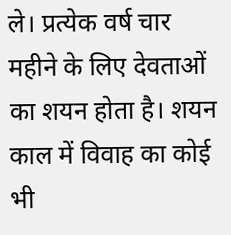ले। प्रत्येक वर्ष चार महीने के लिए देवताओं का शयन होता है। शयन काल में विवाह का कोई भी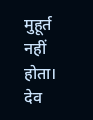मुहूर्त नहीं होता। देव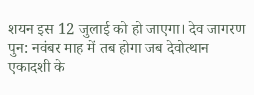शयन इस 12 जुलाई को हो जाएगा। देव जागरण पुन: नवंबर माह में तब होगा जब देवोत्थान एकादशी के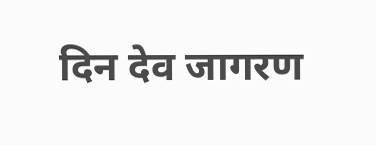दिन देव जागरण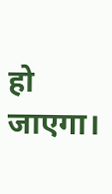हो जाएगा।